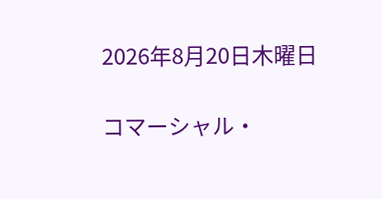2026年8月20日木曜日

コマーシャル・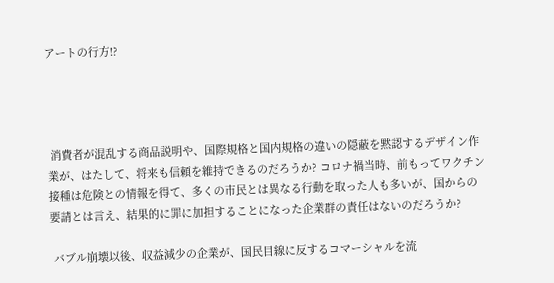アートの行方!?




 消費者が混乱する商品説明や、国際規格と国内規格の違いの隠蔽を黙認するデザイン作業が、はたして、将来も信頼を維持できるのだろうか? コロナ禍当時、前もってワクチン接種は危険との情報を得て、多くの市民とは異なる行動を取った人も多いが、国からの要請とは言え、結果的に罪に加担することになった企業群の責任はないのだろうか?

 バブル崩壊以後、収益減少の企業が、国民目線に反するコマーシャルを流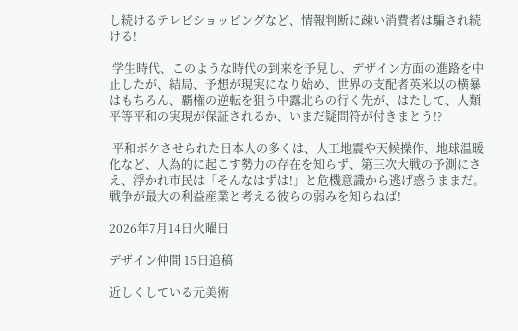し続けるテレビショッピングなど、情報判断に疎い消費者は騙され続ける!

 学生時代、このような時代の到来を予見し、デザイン方面の進路を中止したが、結局、予想が現実になり始め、世界の支配者英米以の横暴はもちろん、覇権の逆転を狙う中露北らの行く先が、はたして、人類平等平和の実現が保証されるか、いまだ疑問符が付きまとう!?

 平和ボケさせられた日本人の多くは、人工地震や天候操作、地球温暖化など、人為的に起こす勢力の存在を知らず、第三次大戦の予測にさえ、浮かれ市民は「そんなはずは!」と危機意識から逃げ惑うままだ。戦争が最大の利益産業と考える彼らの弱みを知らねば!

2026年7月14日火曜日

デザイン仲間 15日追稿

近しくしている元美術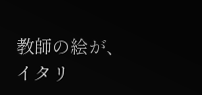教師の絵が、イタリ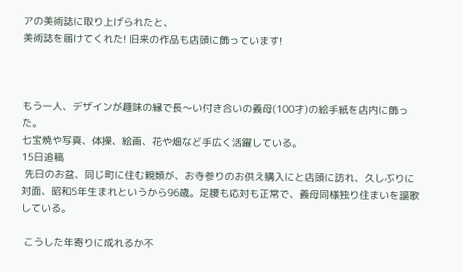アの美術誌に取り上げられたと、
美術誌を届けてくれた! 旧来の作品も店頭に飾っています!



もう一人、デザインが趣味の縁で長〜い付き合いの義母(100才)の絵手紙を店内に飾った。
七宝焼や写真、体操、絵画、花や畑など手広く活躍している。
15日追稿
 先日のお盆、同じ町に住む親類が、お寺参りのお供え購入にと店頭に訪れ、久しぶりに対面、昭和5年生まれというから96歳。足腰も応対も正常で、義母同様独り住まいを謳歌している。

 こうした年寄りに成れるか不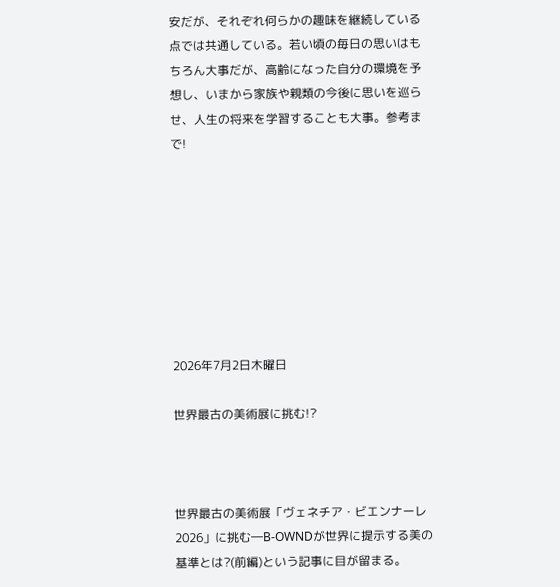安だが、それぞれ何らかの趣味を継続している点では共通している。若い頃の毎日の思いはもちろん大事だが、高齢になった自分の環境を予想し、いまから家族や親類の今後に思いを巡らせ、人生の将来を学習することも大事。参考まで!








2026年7月2日木曜日

世界最古の美術展に挑む!?



世界最古の美術展「ヴェネチア・ビエンナーレ2026」に挑む―B-OWNDが世界に提示する美の基準とは?(前編)という記事に目が留まる。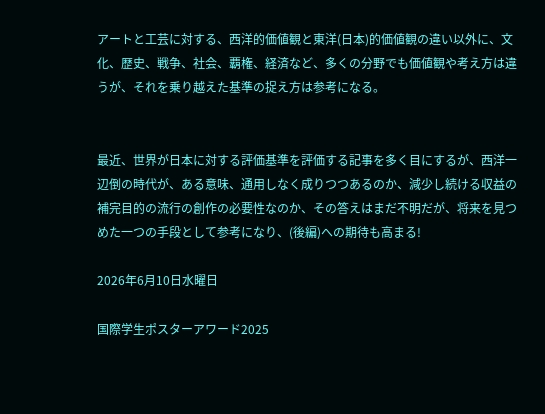アートと工芸に対する、西洋的価値観と東洋(日本)的価値観の違い以外に、文化、歴史、戦争、社会、覇権、経済など、多くの分野でも価値観や考え方は違うが、それを乗り越えた基準の捉え方は参考になる。


最近、世界が日本に対する評価基準を評価する記事を多く目にするが、西洋一辺倒の時代が、ある意味、通用しなく成りつつあるのか、減少し続ける収益の補完目的の流行の創作の必要性なのか、その答えはまだ不明だが、将来を見つめた一つの手段として参考になり、(後編)への期待も高まる!

2026年6月10日水曜日

国際学生ポスターアワード2025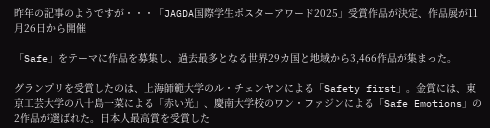昨年の記事のようですが・・・「JAGDA国際学生ポスターアワード2025」受賞作品が決定、作品展が11月26日から開催

「Safe」をテーマに作品を募集し、過去最多となる世界29カ国と地域から3,466作品が集まった。

グランプリを受賞したのは、上海師範大学のル・チェンヤンによる「Safety first」。金賞には、東京工芸大学の八十島一菜による「赤い光」、慶南大学校のワン・ファジンによる「Safe Emotions」の2作品が選ばれた。日本人最高賞を受賞した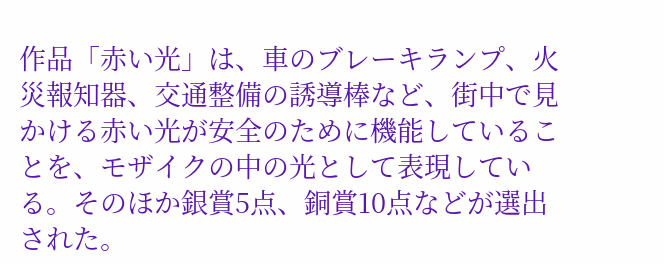作品「赤い光」は、車のブレーキランプ、火災報知器、交通整備の誘導棒など、街中で見かける赤い光が安全のために機能していることを、モザイクの中の光として表現している。そのほか銀賞5点、銅賞10点などが選出された。